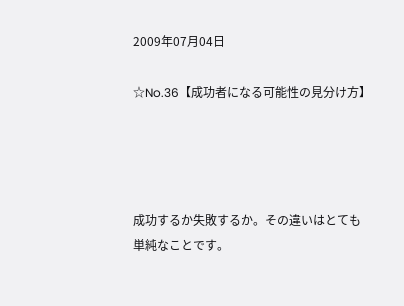2009年07月04日

☆No.36【成功者になる可能性の見分け方】




成功するか失敗するか。その違いはとても単純なことです。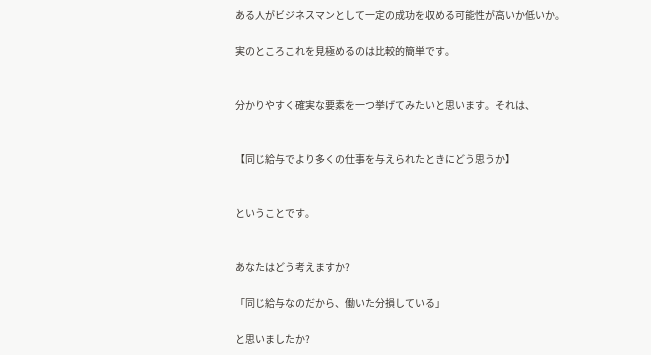ある人がビジネスマンとして一定の成功を収める可能性が高いか低いか。

実のところこれを見極めるのは比較的簡単です。


分かりやすく確実な要素を一つ挙げてみたいと思います。それは、


【同じ給与でより多くの仕事を与えられたときにどう思うか】


ということです。


あなたはどう考えますか?

「同じ給与なのだから、働いた分損している」

と思いましたか?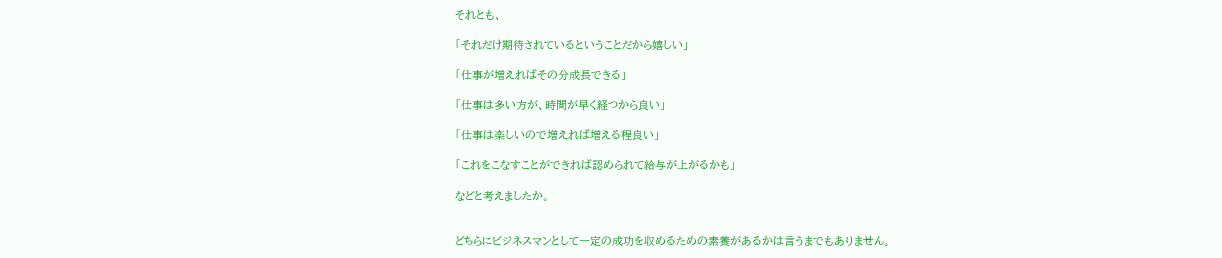それとも、

「それだけ期待されているということだから嬉しい」

「仕事が増えればその分成長できる」

「仕事は多い方が、時間が早く経つから良い」

「仕事は楽しいので増えれば増える程良い」

「これをこなすことができれば認められて給与が上がるかも」

などと考えましたか。


どちらにビジネスマンとして一定の成功を収めるための素養があるかは言うまでもありません。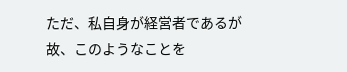ただ、私自身が経営者であるが故、このようなことを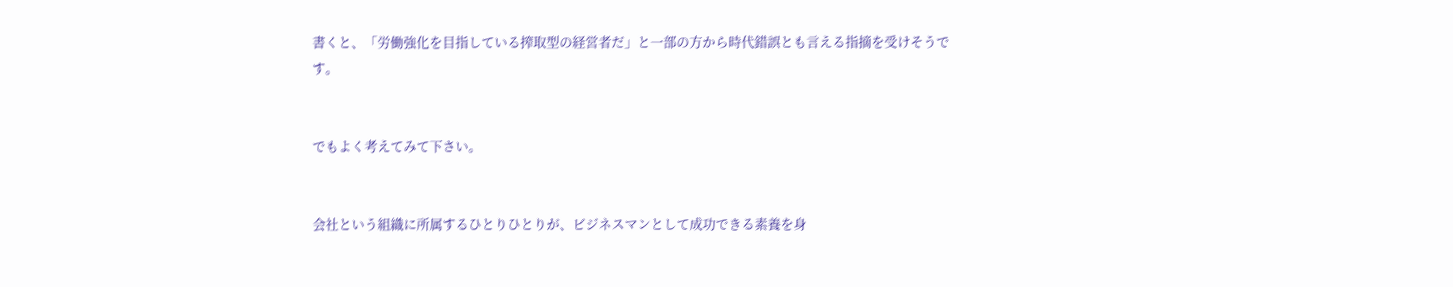書くと、「労働強化を目指している搾取型の経営者だ」と一部の方から時代錯誤とも言える指摘を受けそうです。


でもよく考えてみて下さい。


会社という組織に所属するひとりひとりが、ビジネスマンとして成功できる素養を身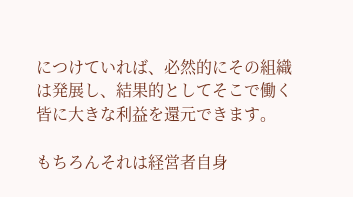につけていれば、必然的にその組織は発展し、結果的としてそこで働く皆に大きな利益を還元できます。

もちろんそれは経営者自身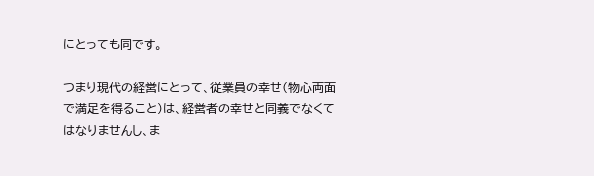にとっても同です。

つまり現代の経営にとって、従業員の幸せ(物心両面で満足を得ること)は、経営者の幸せと同義でなくてはなりませんし、ま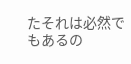たそれは必然でもあるの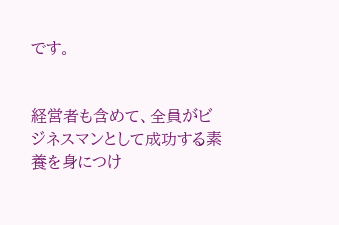です。


経営者も含めて、全員がビジネスマンとして成功する素養を身につけ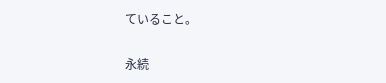ていること。


永続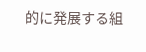的に発展する組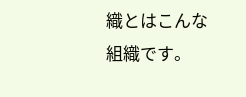織とはこんな組織です。